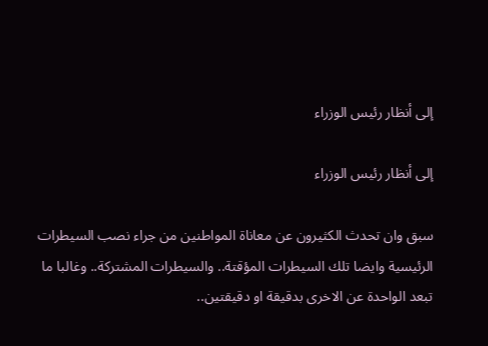إلى أنظار رئيس الوزراء

إلى أنظار رئيس الوزراء

سبق وان تحدث الكثيرون عن معاناة المواطنين من جراء نصب السيطرات الرئيسية وايضا تلك السيطرات المؤقتة.. والسيطرات المشتركة.. وغالبا ما تبعد الواحدة عن الاخرى بدقيقة او دقيقتين..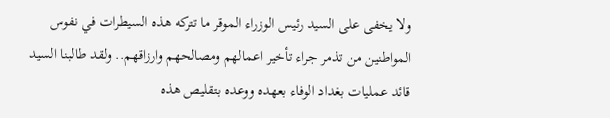ولا يخفى على السيد رئيس الوزراء الموقر ما تتركه هذه السيطرات في نفوس المواطنين من تذمر جراء تأخير اعمالهم ومصالحهم وارزاقهم.. ولقد طالبنا السيد قائد عمليات بغداد الوفاء بعهده ووعده بتقليص هذه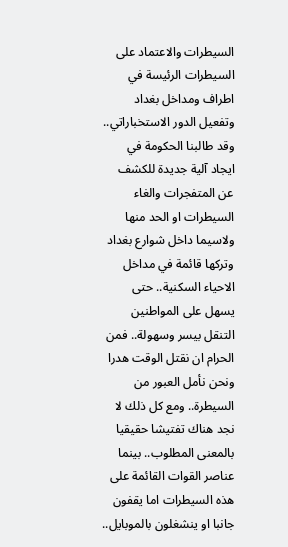السيطرات والاعتماد على السيطرات الرئيسة في اطراف ومداخل بغداد وتفعيل الدور الاستخباراتي.. وقد طالبنا الحكومة في ايجاد آلية جديدة للكشف عن المتفجرات والغاء السيطرات او الحد منها  ولاسيما داخل شوارع بغداد وتركها قائمة في مداخل الاحياء السكنية.. حتى يسهل على المواطنين التنقل بيسر وسهولة.. فمن الحرام ان نقتل الوقت هدرا ونحن نأمل العبور من السيطرة.. ومع كل ذلك لا نجد هناك تفتيشا حقيقيا بالمعنى المطلوب.. بينما عناصر القوات القائمة على هذه السيطرات اما يقفون جانبا او ينشغلون بالموبايل..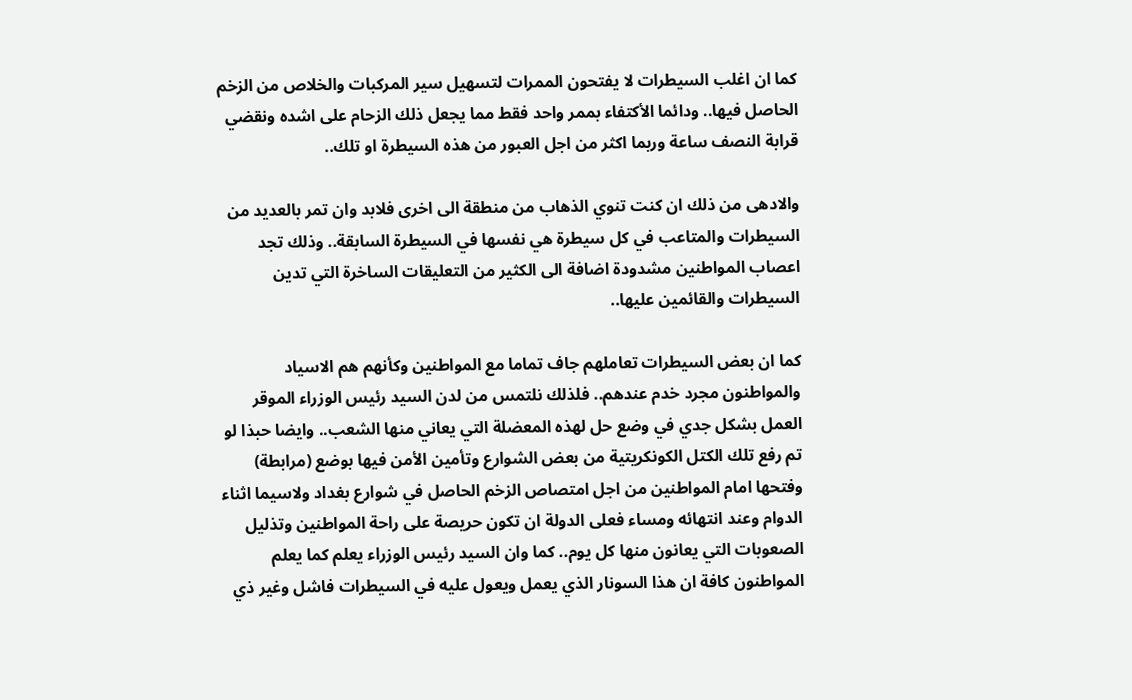كما ان اغلب السيطرات لا يفتحون الممرات لتسهيل سير المركبات والخلاص من الزخم الحاصل فيها.. ودائما الأكتفاء بممر واحد فقط مما يجعل ذلك الزحام على اشده ونقضي قرابة النصف ساعة وربما اكثر من اجل العبور من هذه السيطرة او تلك..

والادهى من ذلك ان كنت تنوي الذهاب من منطقة الى اخرى فلابد وان تمر بالعديد من السيطرات والمتاعب في كل سيطرة هي نفسها في السيطرة السابقة.. وذلك تجد اعصاب المواطنين مشدودة اضافة الى الكثير من التعليقات الساخرة التي تدين السيطرات والقائمين عليها..

كما ان بعض السيطرات تعاملهم جاف تماما مع المواطنين وكأنهم هم الاسياد والمواطنون مجرد خدم عندهم.. فلذلك نلتمس من لدن السيد رئيس الوزراء الموقر العمل بشكل جدي في وضع حل لهذه المعضلة التي يعاني منها الشعب.. وايضا حبذا لو تم رفع تلك الكتل الكونكريتية من بعض الشوارع وتأمين الأمن فيها بوضع (مرابطة) وفتحها امام المواطنين من اجل امتصاص الزخم الحاصل في شوارع بغداد ولاسيما اثناء الدوام وعند انتهائه ومساء فعلى الدولة ان تكون حريصة على راحة المواطنين وتذليل الصعوبات التي يعانون منها كل يوم.. كما وان السيد رئيس الوزراء يعلم كما يعلم المواطنون كافة ان هذا السونار الذي يعمل ويعول عليه في السيطرات فاشل وغير ذي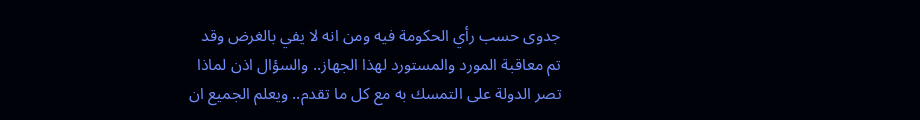جدوى حسب رأي الحكومة فيه ومن انه لا يفي بالغرض وقد تم معاقبة المورد والمستورد لهذا الجهاز.. والسؤال اذن لماذا تصر الدولة على التمسك به مع كل ما تقدم.. ويعلم الجميع ان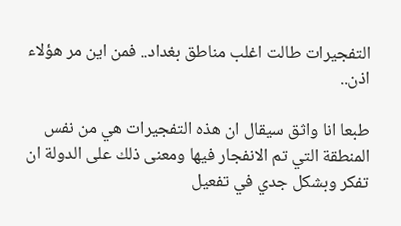التفجيرات طالت اغلب مناطق بغداد.. فمن اين مر هؤلاء اذن..

طبعا انا واثق سيقال ان هذه التفجيرات هي من نفس المنطقة التي تم الانفجار فيها ومعنى ذلك على الدولة ان تفكر وبشكل جدي في تفعيل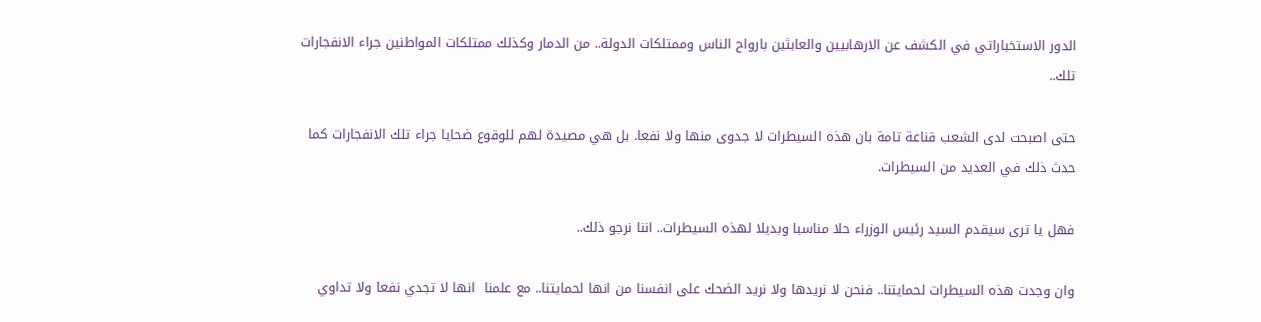الدور الاستخباراتي في الكشف عن الارهابيين والعابثين بارواح الناس وممتلكات الدولة.. من الدمار وكذلك ممتلكات المواطنين جراء الانفجارات تلك..

حتى اصبحت لدى الشعب قناعة تامة بان هذه السيطرات لا جدوى منها ولا نفعا. بل هي مصيدة لهم للوقوع ضحايا جراء تلك الانفجارات كما حدث ذلك في العديد من السيطرات.

فهل يا ترى سيقدم السيد رئيس الوزراء حلا مناسبا وبديلا لهذه السيطرات.. اننا نرجو ذلك..

وان وجدت هذه السيطرات لحمايتنا.. فنحن لا نريدها ولا نريد الضحك على انفسنا من انها لحمايتنا.. مع علمنا  انها لا تجدي نفعا ولا تداوي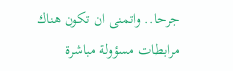جرحا.. واتمنى ان تكون هناك مرابطات مسؤولة مباشرة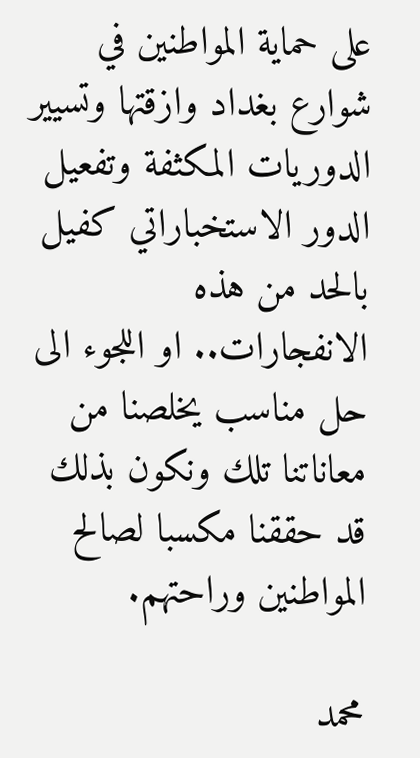على حماية المواطنين في شوارع بغداد وازقتها وتسيير الدوريات المكثفة وتفعيل الدور الاستخباراتي كفيل بالحد من هذه الانفجارات.. او اللجوء الى حل مناسب يخلصنا من معاناتنا تلك ونكون بذلك قد حققنا مكسبا لصالح المواطنين وراحتهم.

محمد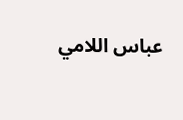عباس اللامي